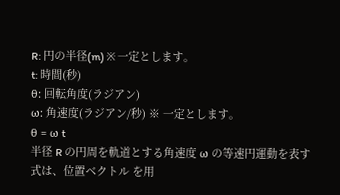R: 円の半径(m) ※ 一定とします。
t: 時間(秒)
θ: 回転角度(ラジアン)
ω: 角速度(ラジアン/秒) ※ 一定とします。
θ = ω t
半径 R の円周を軌道とする角速度 ω の等速円運動を表す式は、位置ベクトル を用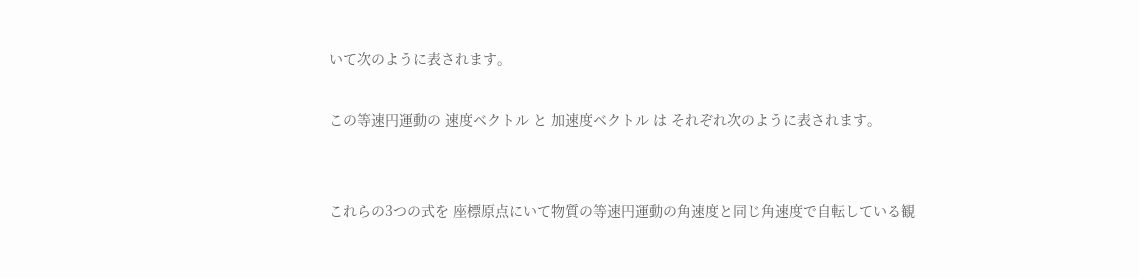いて次のように表されます。

この等速円運動の 速度ベクトル と 加速度ベクトル は それぞれ次のように表されます。


これらの3つの式を 座標原点にいて物質の等速円運動の角速度と同じ角速度で自転している観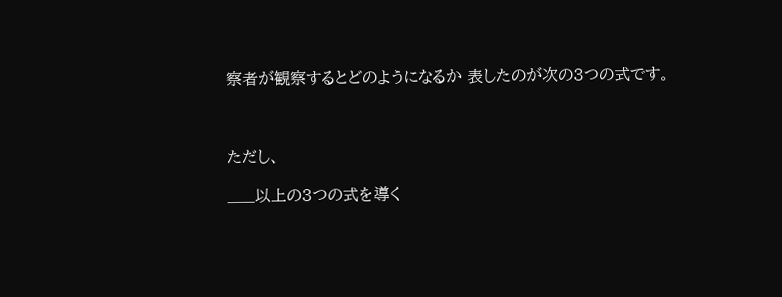察者が観察するとどのようになるか 表したのが次の3つの式です。



ただし、

___以上の3つの式を導く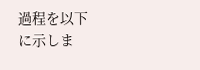過程を以下に示しま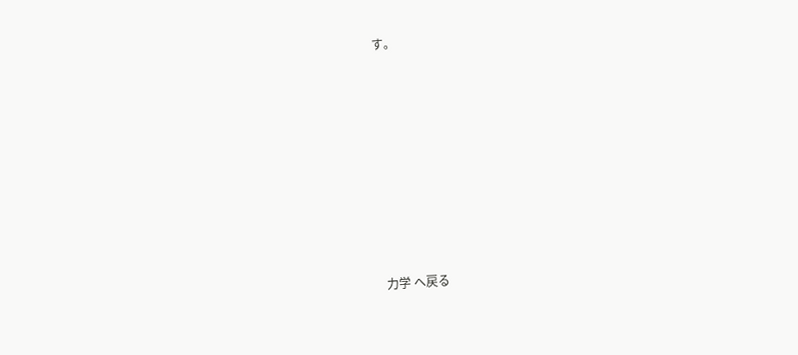す。













力学 へ戻る